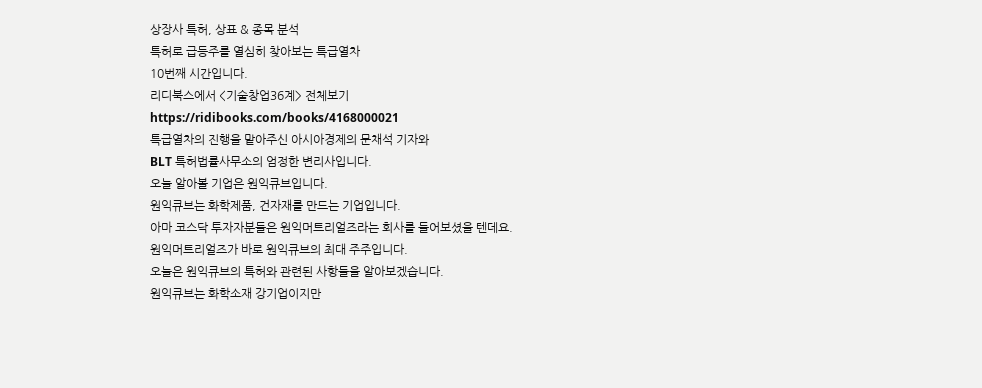상장사 특허, 상표 & 종목 분석
특허로 급등주를 열심히 찾아보는 특급열차
10번째 시간입니다.
리디북스에서 <기술창업36계> 전체보기
https://ridibooks.com/books/4168000021
특급열차의 진행을 맡아주신 아시아경제의 문채석 기자와
BLT 특허법률사무소의 엄정한 변리사입니다.
오늘 알아볼 기업은 원익큐브입니다.
원익큐브는 화학제품, 건자재를 만드는 기업입니다.
아마 코스닥 투자자분들은 원익머트리얼즈라는 회사를 들어보셨을 텐데요.
원익머트리얼즈가 바로 원익큐브의 최대 주주입니다.
오늘은 원익큐브의 특허와 관련된 사항들을 알아보겠습니다.
원익큐브는 화학소재 강기업이지만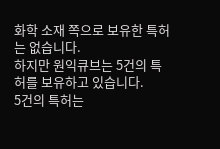화학 소재 쪽으로 보유한 특허는 없습니다.
하지만 원익큐브는 5건의 특허를 보유하고 있습니다.
5건의 특허는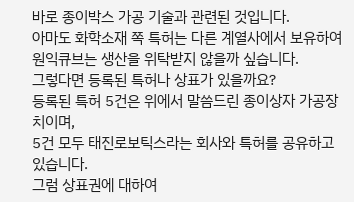바로 종이박스 가공 기술과 관련된 것입니다.
아마도 화학소재 쪽 특허는 다른 계열사에서 보유하여 원익큐브는 생산을 위탁받지 않을까 싶습니다.
그렇다면 등록된 특허나 상표가 있을까요?
등록된 특허 5건은 위에서 말씀드린 종이상자 가공장치이며,
5건 모두 태진로보틱스라는 회사와 특허를 공유하고 있습니다.
그럼 상표권에 대하여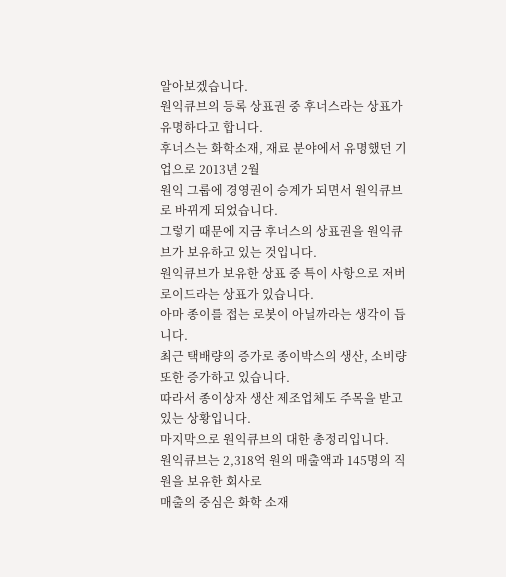알아보겠습니다.
원익큐브의 등록 상표권 중 후너스라는 상표가 유명하다고 합니다.
후너스는 화학소재, 재료 분야에서 유명했던 기업으로 2013년 2월
원익 그룹에 경영권이 승계가 되면서 원익큐브로 바뀌게 되었습니다.
그렇기 때문에 지금 후너스의 상표권을 원익큐브가 보유하고 있는 것입니다.
원익큐브가 보유한 상표 중 특이 사항으로 저버로이드라는 상표가 있습니다.
아마 종이를 접는 로봇이 아닐까라는 생각이 듭니다.
최근 택배량의 증가로 종이박스의 생산, 소비량 또한 증가하고 있습니다.
따라서 종이상자 생산 제조업체도 주목을 받고 있는 상황입니다.
마지막으로 원익큐브의 대한 총정리입니다.
원익큐브는 2,318억 원의 매출액과 145명의 직원을 보유한 회사로
매출의 중심은 화학 소재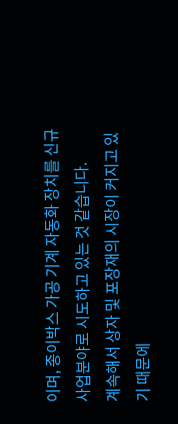이며, 종이박스 가공 기계 자동화 장치를 신규 사업분야로 시도하고 있는 것 같습니다.
계속해서 상자 및 포장재의 시장이 커지고 있기 때문에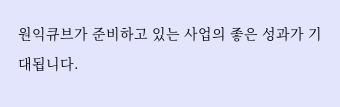원익큐브가 준비하고 있는 사업의 좋은 성과가 기대됩니다.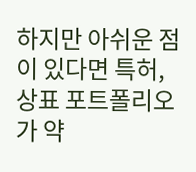하지만 아쉬운 점이 있다면 특허, 상표 포트폴리오가 약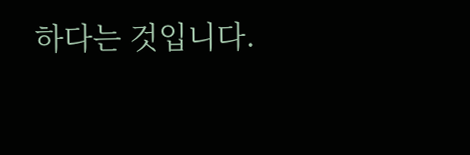하다는 것입니다.